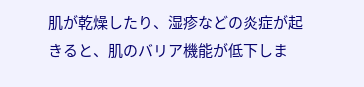肌が乾燥したり、湿疹などの炎症が起きると、肌のバリア機能が低下しま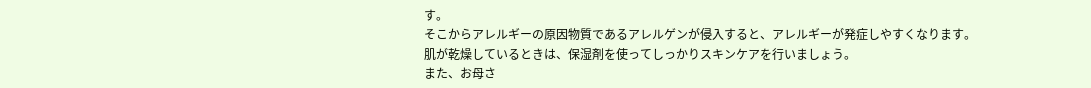す。
そこからアレルギーの原因物質であるアレルゲンが侵入すると、アレルギーが発症しやすくなります。
肌が乾燥しているときは、保湿剤を使ってしっかりスキンケアを行いましょう。
また、お母さ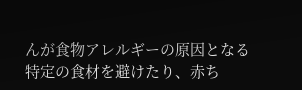んが食物アレルギーの原因となる特定の食材を避けたり、赤ち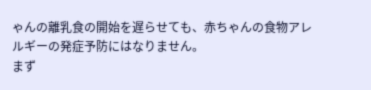ゃんの離乳食の開始を遅らせても、赤ちゃんの食物アレルギーの発症予防にはなりません。
まず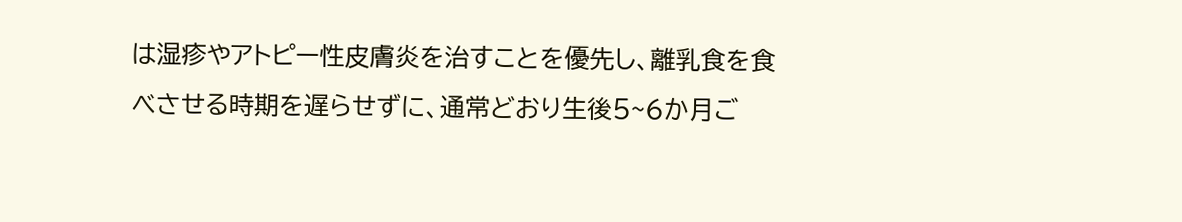は湿疹やアトピー性皮膚炎を治すことを優先し、離乳食を食べさせる時期を遅らせずに、通常どおり生後5~6か月ご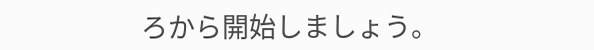ろから開始しましょう。